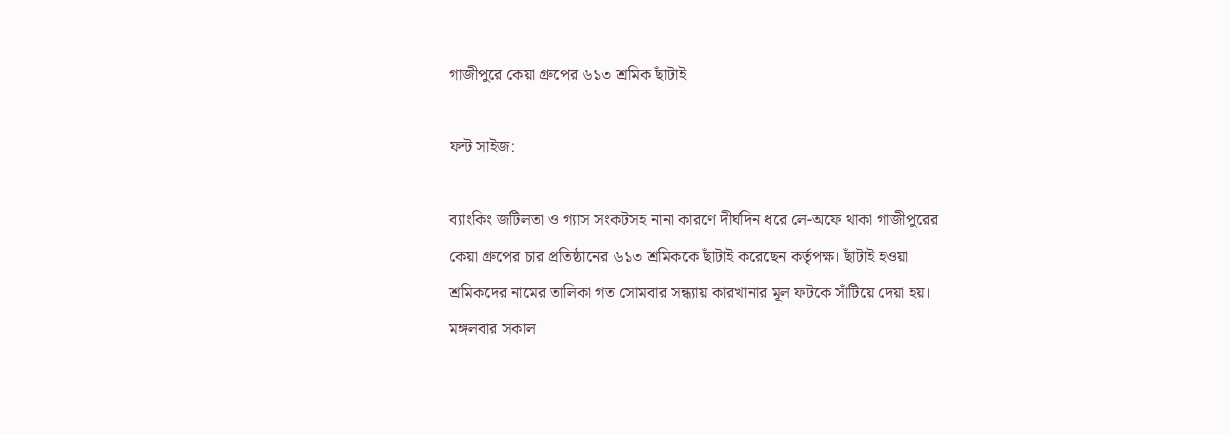গাজীপুরে কেয়া গ্রুপের ৬১৩ শ্রমিক ছাঁটাই

ফন্ট সাইজ:

ব্যাংকিং জটিলতা ও গ্যাস সংকটসহ নানা কারণে দীর্ঘদিন ধরে লে-অফে থাকা গাজীপুরের কেয়া গ্রুপের চার প্রতিষ্ঠানের ৬১৩ শ্রমিককে ছাঁটাই করেছেন কর্তৃপক্ষ। ছাঁটাই হওয়া শ্রমিকদের নামের তালিকা গত সোমবার সন্ধ্যায় কারখানার মূল ফটকে সাঁটিয়ে দেয়া হয়। মঙ্গলবার সকাল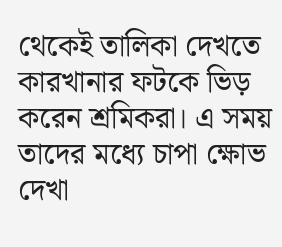থেকেই তালিকা দেখতে কারখানার ফটকে ভিড় করেন শ্রমিকরা। এ সময় তাদের মধ্যে চাপা ক্ষোভ দেখা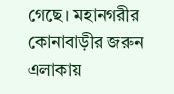গেছে। মহানগরীর কোনাবাড়ীর জরুন এলাকায়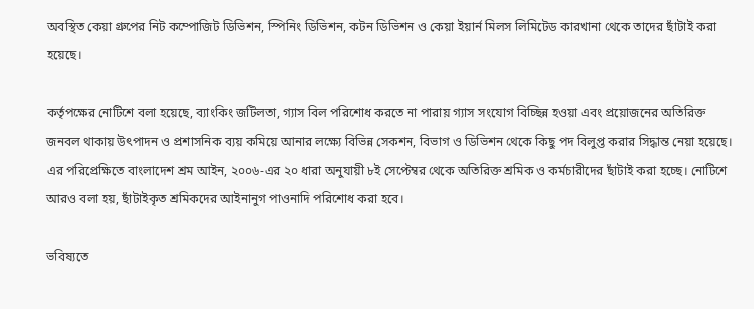অবস্থিত কেয়া গ্রুপের নিট কম্পোজিট ডিভিশন, স্পিনিং ডিভিশন, কটন ডিভিশন ও কেয়া ইয়ার্ন মিলস লিমিটেড কারখানা থেকে তাদের ছাঁটাই করা হয়েছে।

কর্তৃপক্ষের নোটিশে বলা হয়েছে, ব্যাংকিং জটিলতা, গ্যাস বিল পরিশোধ করতে না পারায় গ্যাস সংযোগ বিচ্ছিন্ন হওয়া এবং প্রয়োজনের অতিরিক্ত জনবল থাকায় উৎপাদন ও প্রশাসনিক ব্যয় কমিয়ে আনার লক্ষ্যে বিভিন্ন সেকশন, বিভাগ ও ডিভিশন থেকে কিছু পদ বিলুপ্ত করার সিদ্ধান্ত নেয়া হয়েছে। এর পরিপ্রেক্ষিতে বাংলাদেশ শ্রম আইন, ২০০৬-এর ২০ ধারা অনুযায়ী ৮ই সেপ্টেম্বর থেকে অতিরিক্ত শ্রমিক ও কর্মচারীদের ছাঁটাই করা হচ্ছে। নোটিশে আরও বলা হয়, ছাঁটাইকৃত শ্রমিকদের আইনানুগ পাওনাদি পরিশোধ করা হবে।

ভবিষ্যতে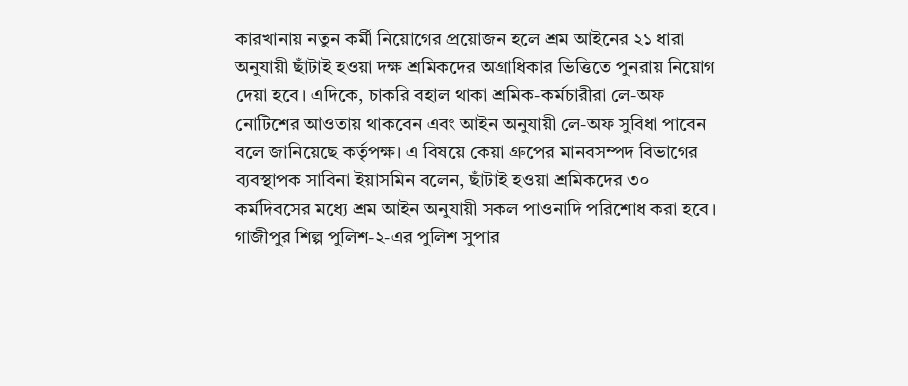কারখানায় নতুন কর্মী নিয়োগের প্রয়োজন হলে শ্রম আইনের ২১ ধারা অনুযায়ী ছাঁটাই হওয়া দক্ষ শ্রমিকদের অগ্রাধিকার ভিত্তিতে পুনরায় নিয়োগ দেয়া হবে। এদিকে, চাকরি বহাল থাকা শ্রমিক-কর্মচারীরা লে-অফ নোটিশের আওতায় থাকবেন এবং আইন অনুযায়ী লে-অফ সুবিধা পাবেন বলে জানিয়েছে কর্তৃপক্ষ। এ বিষয়ে কেয়া গ্রুপের মানবসম্পদ বিভাগের ব্যবস্থাপক সাবিনা ইয়াসমিন বলেন, ছাঁটাই হওয়া শ্রমিকদের ৩০ কর্মদিবসের মধ্যে শ্রম আইন অনুযায়ী সকল পাওনাদি পরিশোধ করা হবে। গাজীপুর শিল্প পুলিশ-২-এর পুলিশ সুপার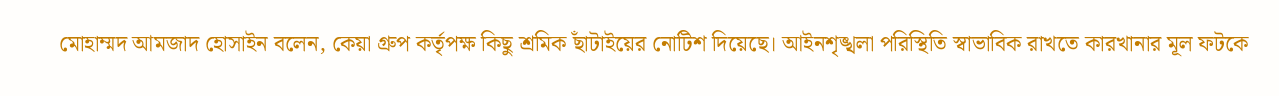মোহাম্মদ আমজাদ হোসাইন বলেন, কেয়া গ্রুপ কর্তৃপক্ষ কিছু শ্রমিক ছাঁটাইয়ের নোটিশ দিয়েছে। আইনশৃঙ্খলা পরিস্থিতি স্বাভাবিক রাখতে কারখানার মূল ফটকে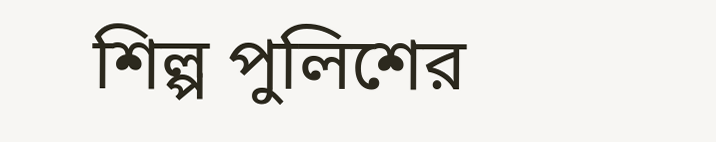শিল্প পুলিশের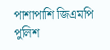পাশাপাশি জিএমপি পুলিশ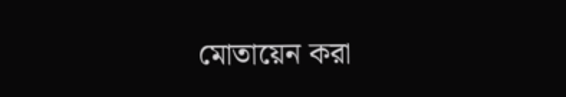মোতায়েন করা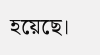হয়েছে।